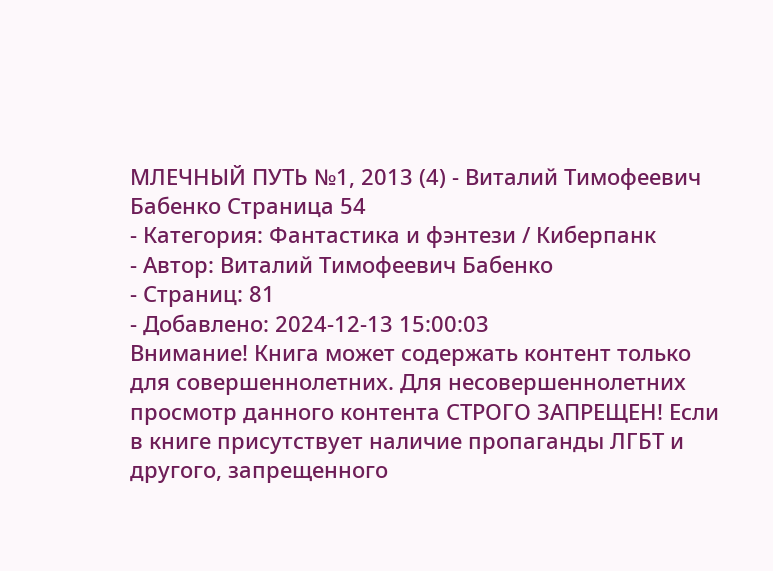МЛЕЧНЫЙ ПУТЬ №1, 2013 (4) - Виталий Тимофеевич Бабенко Страница 54
- Категория: Фантастика и фэнтези / Киберпанк
- Автор: Виталий Тимофеевич Бабенко
- Страниц: 81
- Добавлено: 2024-12-13 15:00:03
Внимание! Книга может содержать контент только для совершеннолетних. Для несовершеннолетних просмотр данного контента СТРОГО ЗАПРЕЩЕН! Если в книге присутствует наличие пропаганды ЛГБТ и другого, запрещенного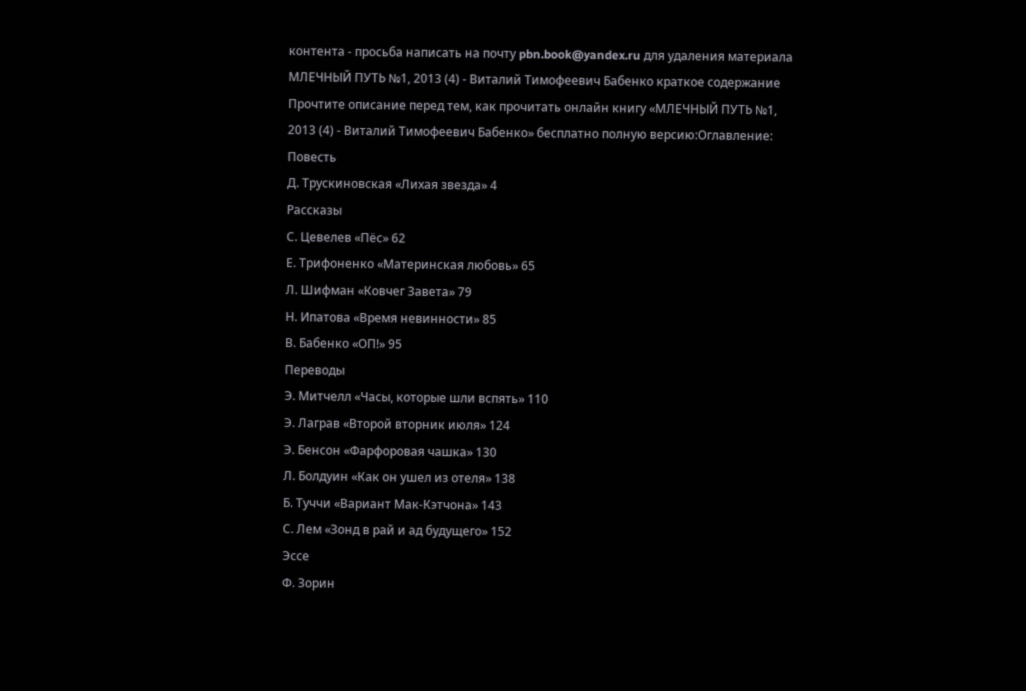контента - просьба написать на почту pbn.book@yandex.ru для удаления материала
МЛЕЧНЫЙ ПУТЬ №1, 2013 (4) - Виталий Тимофеевич Бабенко краткое содержание
Прочтите описание перед тем, как прочитать онлайн книгу «МЛЕЧНЫЙ ПУТЬ №1, 2013 (4) - Виталий Тимофеевич Бабенко» бесплатно полную версию:Оглавление:
Повесть
Д. Трускиновская «Лихая звезда» 4
Рассказы
С. Цевелев «Пёс» 62
Е. Трифоненко «Материнская любовь» 65
Л. Шифман «Ковчег Завета» 79
Н. Ипатова «Время невинности» 85
В. Бабенко «ОП!» 95
Переводы
Э. Митчелл «Часы, которые шли вспять» 110
Э. Лаграв «Второй вторник июля» 124
Э. Бенсон «Фарфоровая чашка» 130
Л. Болдуин «Как он ушел из отеля» 138
Б. Туччи «Вариант Мак-Кэтчона» 143
С. Лем «Зонд в рай и ад будущего» 152
Эссе
Ф. Зорин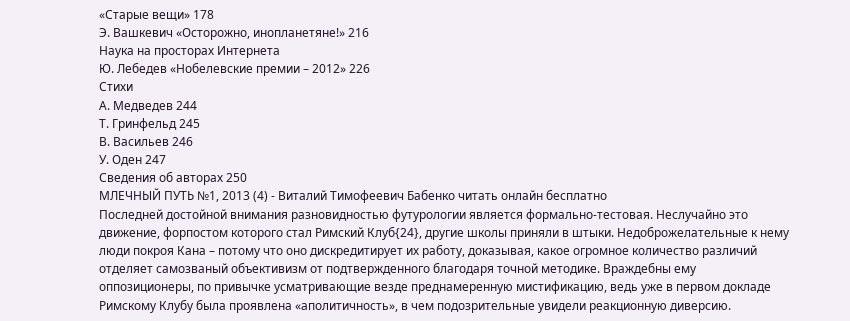«Старые вещи» 178
Э. Вашкевич «Осторожно, инопланетяне!» 216
Наука на просторах Интернета
Ю. Лебедев «Нобелевские премии – 2012» 226
Стихи
А. Медведев 244
Т. Гринфельд 245
В. Васильев 246
У. Оден 247
Сведения об авторах 250
МЛЕЧНЫЙ ПУТЬ №1, 2013 (4) - Виталий Тимофеевич Бабенко читать онлайн бесплатно
Последней достойной внимания разновидностью футурологии является формально-тестовая. Неслучайно это движение, форпостом которого стал Римский Клуб{24}, другие школы приняли в штыки. Недоброжелательные к нему люди покроя Кана – потому что оно дискредитирует их работу, доказывая, какое огромное количество различий отделяет самозваный объективизм от подтвержденного благодаря точной методике. Враждебны ему оппозиционеры, по привычке усматривающие везде преднамеренную мистификацию, ведь уже в первом докладе Римскому Клубу была проявлена «аполитичность», в чем подозрительные увидели реакционную диверсию.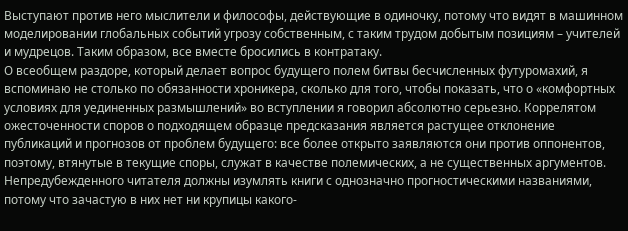Выступают против него мыслители и философы, действующие в одиночку, потому что видят в машинном моделировании глобальных событий угрозу собственным, с таким трудом добытым позициям – учителей и мудрецов. Таким образом, все вместе бросились в контратаку.
О всеобщем раздоре, который делает вопрос будущего полем битвы бесчисленных футуромахий, я вспоминаю не столько по обязанности хроникера, сколько для того, чтобы показать, что о «комфортных условиях для уединенных размышлений» во вступлении я говорил абсолютно серьезно. Коррелятом ожесточенности споров о подходящем образце предсказания является растущее отклонение публикаций и прогнозов от проблем будущего: все более открыто заявляются они против оппонентов, поэтому, втянутые в текущие споры, служат в качестве полемических, а не существенных аргументов. Непредубежденного читателя должны изумлять книги с однозначно прогностическими названиями, потому что зачастую в них нет ни крупицы какого-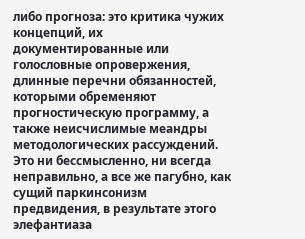либо прогноза: это критика чужих концепций, их документированные или голословные опровержения, длинные перечни обязанностей, которыми обременяют прогностическую программу, а также неисчислимые меандры методологических рассуждений. Это ни бессмысленно, ни всегда неправильно, а все же пагубно, как сущий паркинсонизм предвидения, в результате этого элефантиаза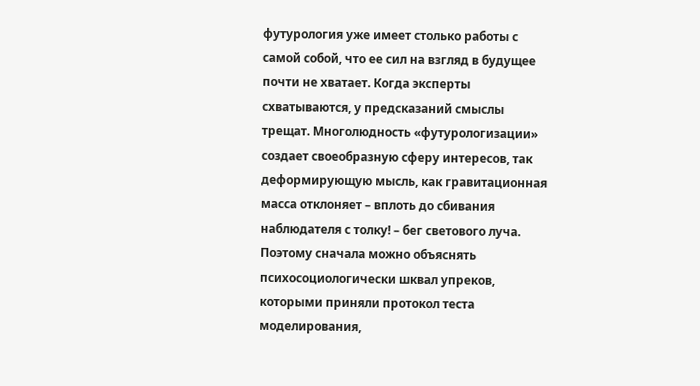футурология уже имеет столько работы с самой собой, что ее сил на взгляд в будущее почти не хватает. Когда эксперты схватываются, у предсказаний смыслы трещат. Многолюдность «футурологизации» создает своеобразную сферу интересов, так деформирующую мысль, как гравитационная масса отклоняет – вплоть до сбивания наблюдателя с толку! – бег светового луча. Поэтому сначала можно объяснять психосоциологически шквал упреков, которыми приняли протокол теста моделирования,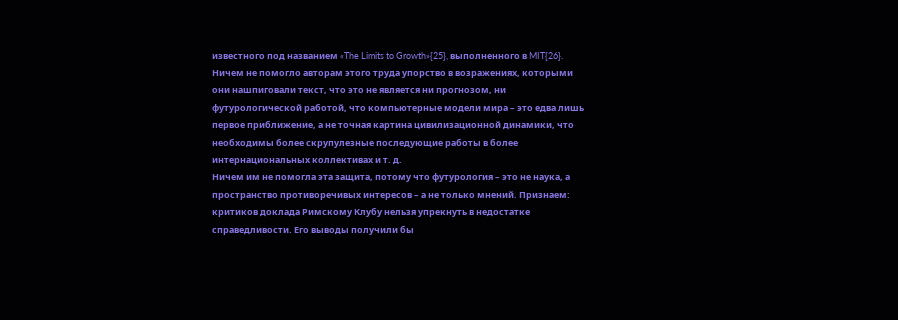известного под названием «The Limits to Growth»{25}, выполненного в MIT{26}. Ничем не помогло авторам этого труда упорство в возражениях, которыми они нашпиговали текст, что это не является ни прогнозом, ни футурологической работой, что компьютерные модели мира – это едва лишь первое приближение, а не точная картина цивилизационной динамики, что необходимы более скрупулезные последующие работы в более интернациональных коллективах и т. д.
Ничем им не помогла эта защита, потому что футурология – это не наука, а пространство противоречивых интересов – а не только мнений. Признаем: критиков доклада Римскому Клубу нельзя упрекнуть в недостатке справедливости. Его выводы получили бы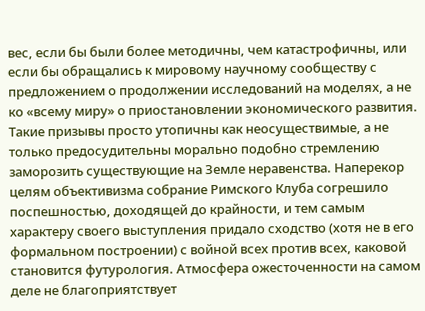вес, если бы были более методичны, чем катастрофичны, или если бы обращались к мировому научному сообществу с предложением о продолжении исследований на моделях, а не ко «всему миру» о приостановлении экономического развития. Такие призывы просто утопичны как неосуществимые, а не только предосудительны морально подобно стремлению заморозить существующие на Земле неравенства. Наперекор целям объективизма собрание Римского Клуба согрешило поспешностью, доходящей до крайности, и тем самым характеру своего выступления придало сходство (хотя не в его формальном построении) с войной всех против всех, каковой становится футурология. Атмосфера ожесточенности на самом деле не благоприятствует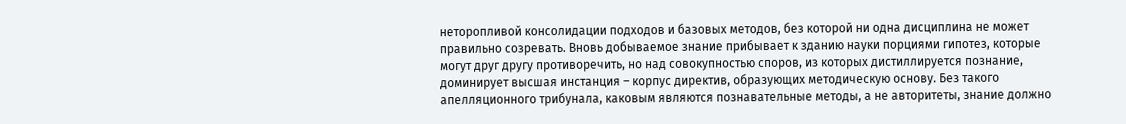неторопливой консолидации подходов и базовых методов, без которой ни одна дисциплина не может правильно созревать. Вновь добываемое знание прибывает к зданию науки порциями гипотез, которые могут друг другу противоречить, но над совокупностью споров, из которых дистиллируется познание, доминирует высшая инстанция – корпус директив, образующих методическую основу. Без такого апелляционного трибунала, каковым являются познавательные методы, а не авторитеты, знание должно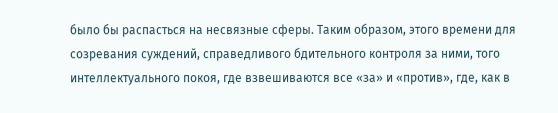было бы распасться на несвязные сферы. Таким образом, этого времени для созревания суждений, справедливого бдительного контроля за ними, того интеллектуального покоя, где взвешиваются все «за» и «против», где, как в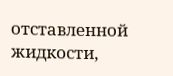отставленной жидкости,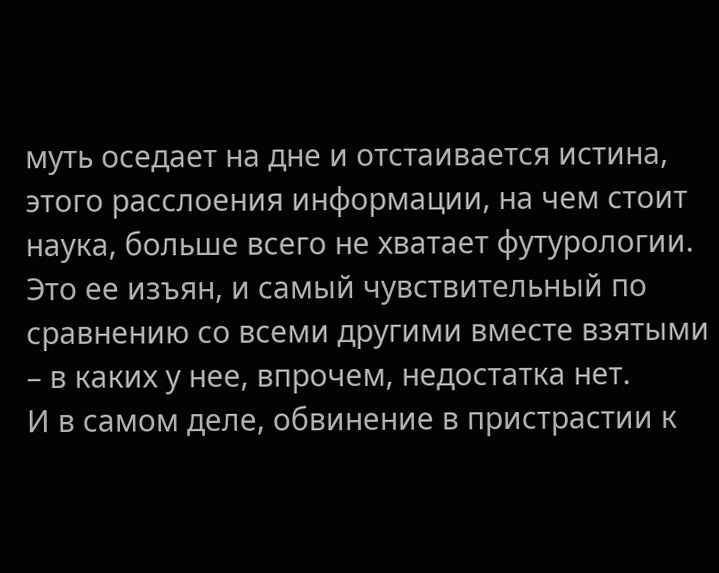муть оседает на дне и отстаивается истина, этого расслоения информации, на чем стоит наука, больше всего не хватает футурологии. Это ее изъян, и самый чувствительный по сравнению со всеми другими вместе взятыми – в каких у нее, впрочем, недостатка нет.
И в самом деле, обвинение в пристрастии к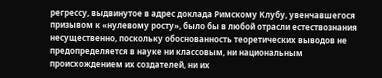регрессу, выдвинутое в адрес доклада Римскому Клубу, увенчавшегося призывом к «нулевому росту», было бы в любой отрасли естествознания несущественно, поскольку обоснованность теоретических выводов не предопределяется в науке ни классовым, ни национальным происхождением их создателей, ни их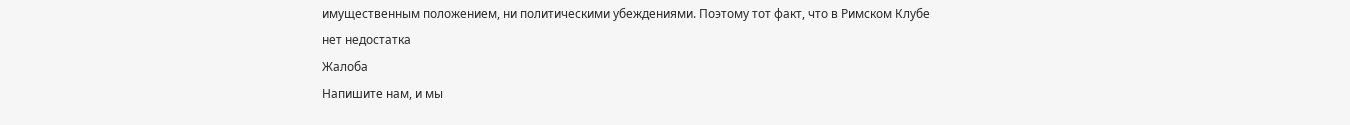имущественным положением, ни политическими убеждениями. Поэтому тот факт, что в Римском Клубе нет недостатка
Жалоба
Напишите нам, и мы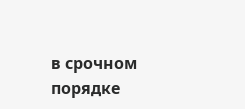в срочном порядке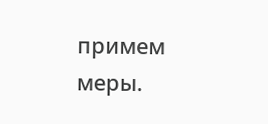примем меры.